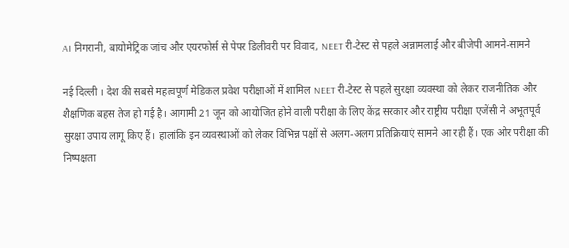AI निगरानी, बायोमेट्रिक जांच और एयरफोर्स से पेपर डिलीवरी पर विवाद, NEET री-टेस्ट से पहले अन्नामलाई और बीजेपी आमने-सामने

नई दिल्ली । देश की सबसे महत्वपूर्ण मेडिकल प्रवेश परीक्षाओं में शामिल NEET री-टेस्ट से पहले सुरक्षा व्यवस्था को लेकर राजनीतिक और शैक्षणिक बहस तेज हो गई है। आगामी 21 जून को आयोजित होने वाली परीक्षा के लिए केंद्र सरकार और राष्ट्रीय परीक्षा एजेंसी ने अभूतपूर्व सुरक्षा उपाय लागू किए हैं। हालांकि इन व्यवस्थाओं को लेकर विभिन्न पक्षों से अलग-अलग प्रतिक्रियाएं सामने आ रही हैं। एक ओर परीक्षा की निष्पक्षता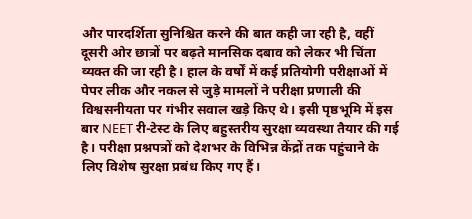और पारदर्शिता सुनिश्चित करने की बात कही जा रही है, वहीं दूसरी ओर छात्रों पर बढ़ते मानसिक दबाव को लेकर भी चिंता व्यक्त की जा रही है। हाल के वर्षों में कई प्रतियोगी परीक्षाओं में पेपर लीक और नकल से जुड़े मामलों ने परीक्षा प्रणाली की विश्वसनीयता पर गंभीर सवाल खड़े किए थे। इसी पृष्ठभूमि में इस बार NEET री-टेस्ट के लिए बहुस्तरीय सुरक्षा व्यवस्था तैयार की गई है। परीक्षा प्रश्नपत्रों को देशभर के विभिन्न केंद्रों तक पहुंचाने के लिए विशेष सुरक्षा प्रबंध किए गए हैं।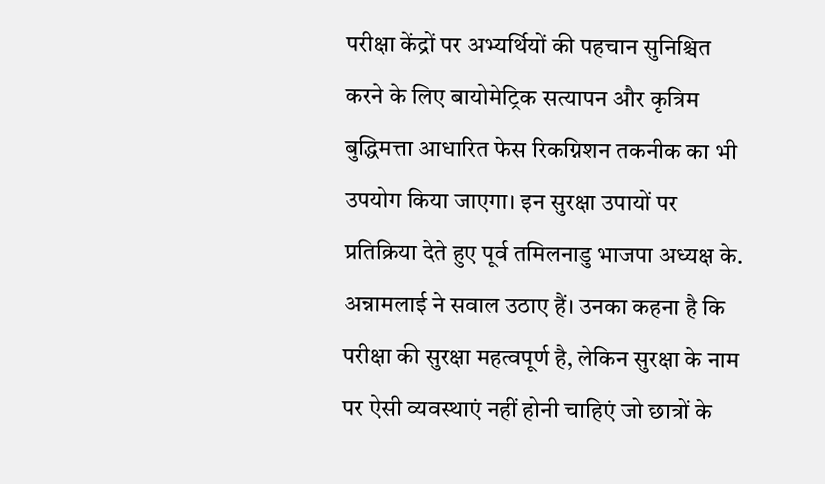परीक्षा केंद्रों पर अभ्यर्थियों की पहचान सुनिश्चित करने के लिए बायोमेट्रिक सत्यापन और कृत्रिम बुद्धिमत्ता आधारित फेस रिकग्निशन तकनीक का भी उपयोग किया जाएगा। इन सुरक्षा उपायों पर प्रतिक्रिया देते हुए पूर्व तमिलनाडु भाजपा अध्यक्ष के. अन्नामलाई ने सवाल उठाए हैं। उनका कहना है कि परीक्षा की सुरक्षा महत्वपूर्ण है, लेकिन सुरक्षा के नाम पर ऐसी व्यवस्थाएं नहीं होनी चाहिएं जो छात्रों के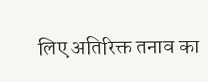लिए अतिरिक्त तनाव का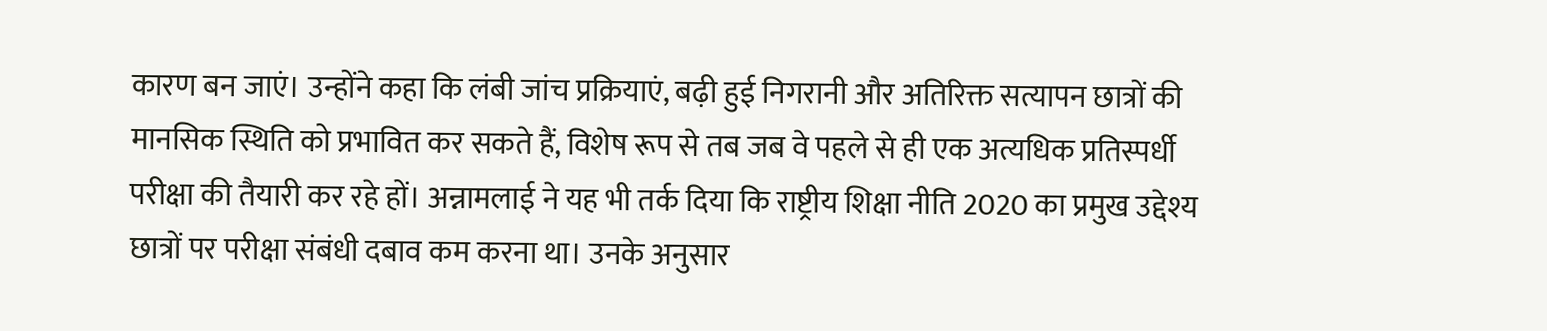कारण बन जाएं। उन्होंने कहा कि लंबी जांच प्रक्रियाएं, बढ़ी हुई निगरानी और अतिरिक्त सत्यापन छात्रों की मानसिक स्थिति को प्रभावित कर सकते हैं, विशेष रूप से तब जब वे पहले से ही एक अत्यधिक प्रतिस्पर्धी परीक्षा की तैयारी कर रहे हों। अन्नामलाई ने यह भी तर्क दिया कि राष्ट्रीय शिक्षा नीति 2020 का प्रमुख उद्देश्य छात्रों पर परीक्षा संबंधी दबाव कम करना था। उनके अनुसार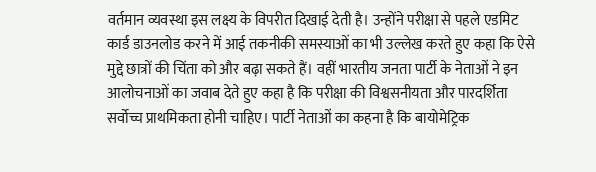वर्तमान व्यवस्था इस लक्ष्य के विपरीत दिखाई देती है। उन्होंने परीक्षा से पहले एडमिट कार्ड डाउनलोड करने में आई तकनीकी समस्याओं का भी उल्लेख करते हुए कहा कि ऐसे मुद्दे छात्रों की चिंता को और बढ़ा सकते हैं। वहीं भारतीय जनता पार्टी के नेताओं ने इन आलोचनाओं का जवाब देते हुए कहा है कि परीक्षा की विश्वसनीयता और पारदर्शिता सर्वोच्च प्राथमिकता होनी चाहिए। पार्टी नेताओं का कहना है कि बायोमेट्रिक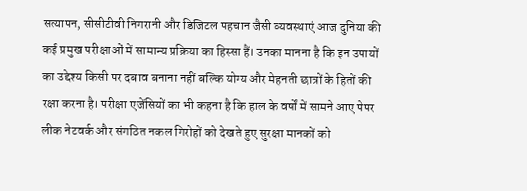सत्यापन, सीसीटीवी निगरानी और डिजिटल पहचान जैसी व्यवस्थाएं आज दुनिया की कई प्रमुख परीक्षाओं में सामान्य प्रक्रिया का हिस्सा हैं। उनका मानना है कि इन उपायों का उद्देश्य किसी पर दबाव बनाना नहीं बल्कि योग्य और मेहनती छात्रों के हितों की रक्षा करना है। परीक्षा एजेंसियों का भी कहना है कि हाल के वर्षों में सामने आए पेपर लीक नेटवर्क और संगठित नकल गिरोहों को देखते हुए सुरक्षा मानकों को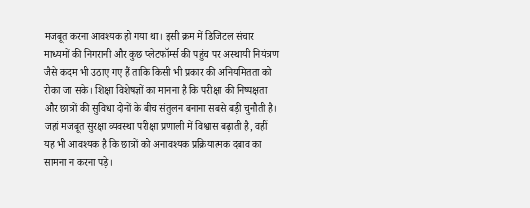मजबूत करना आवश्यक हो गया था। इसी क्रम में डिजिटल संचार माध्यमों की निगरानी और कुछ प्लेटफॉर्म्स की पहुंच पर अस्थायी नियंत्रण जैसे कदम भी उठाए गए हैं ताकि किसी भी प्रकार की अनियमितता को रोका जा सके। शिक्षा विशेषज्ञों का मानना है कि परीक्षा की निष्पक्षता और छात्रों की सुविधा दोनों के बीच संतुलन बनाना सबसे बड़ी चुनौती है। जहां मजबूत सुरक्षा व्यवस्था परीक्षा प्रणाली में विश्वास बढ़ाती है, वहीं यह भी आवश्यक है कि छात्रों को अनावश्यक प्रक्रियात्मक दबाव का सामना न करना पड़े।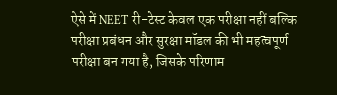ऐसे में NEET री-टेस्ट केवल एक परीक्षा नहीं बल्कि परीक्षा प्रबंधन और सुरक्षा मॉडल की भी महत्वपूर्ण परीक्षा बन गया है, जिसके परिणाम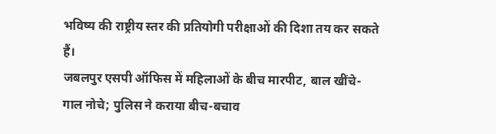भविष्य की राष्ट्रीय स्तर की प्रतियोगी परीक्षाओं की दिशा तय कर सकते हैं।
जबलपुर एसपी ऑफिस में महिलाओं के बीच मारपीट, बाल खींचे-गाल नोचे; पुलिस ने कराया बीच-बचाव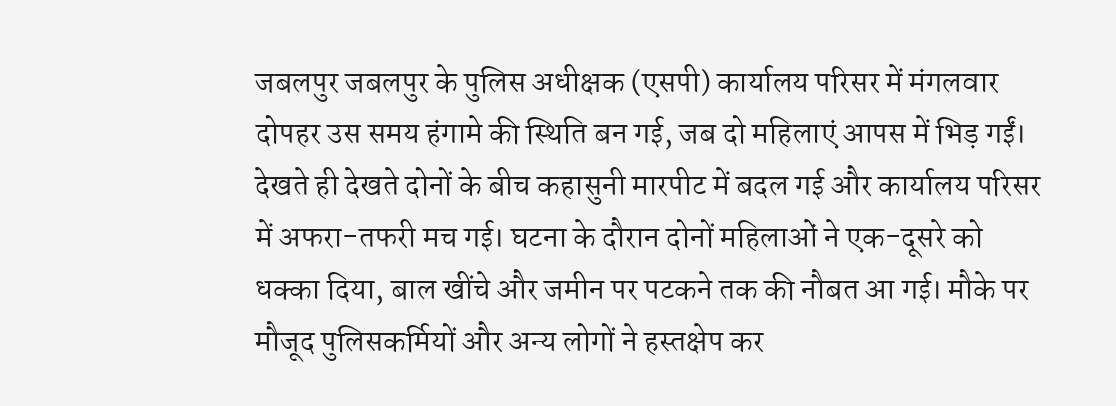जबलपुर जबलपुर के पुलिस अधीक्षक (एसपी) कार्यालय परिसर में मंगलवार दोपहर उस समय हंगामे की स्थिति बन गई, जब दो महिलाएं आपस में भिड़ गईं। देखते ही देखते दोनों के बीच कहासुनी मारपीट में बदल गई और कार्यालय परिसर में अफरा-तफरी मच गई। घटना के दौरान दोनों महिलाओं ने एक-दूसरे को धक्का दिया, बाल खींचे और जमीन पर पटकने तक की नौबत आ गई। मौके पर मौजूद पुलिसकर्मियों और अन्य लोगों ने हस्तक्षेप कर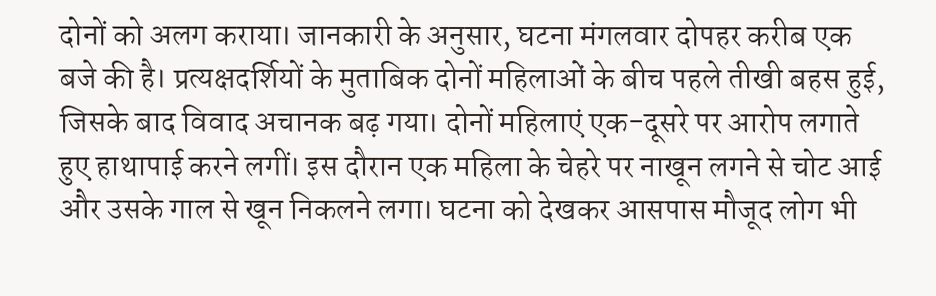दोनों को अलग कराया। जानकारी के अनुसार, घटना मंगलवार दोपहर करीब एक बजे की है। प्रत्यक्षदर्शियों के मुताबिक दोनों महिलाओं के बीच पहले तीखी बहस हुई, जिसके बाद विवाद अचानक बढ़ गया। दोनों महिलाएं एक-दूसरे पर आरोप लगाते हुए हाथापाई करने लगीं। इस दौरान एक महिला के चेहरे पर नाखून लगने से चोट आई और उसके गाल से खून निकलने लगा। घटना को देखकर आसपास मौजूद लोग भी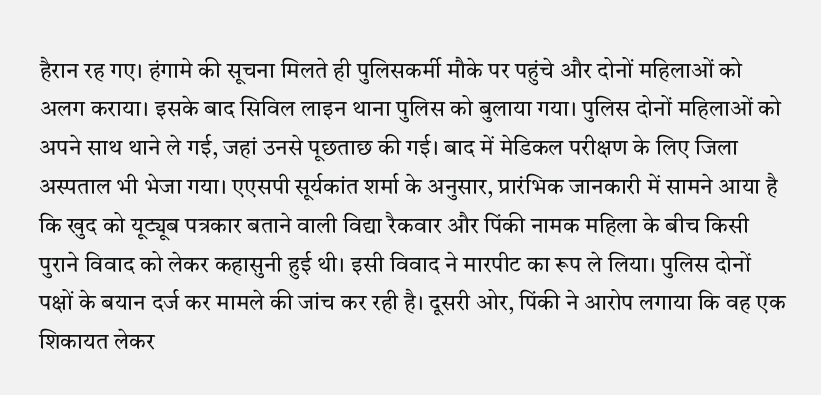हैरान रह गए। हंगामे की सूचना मिलते ही पुलिसकर्मी मौके पर पहुंचे और दोनों महिलाओं को अलग कराया। इसके बाद सिविल लाइन थाना पुलिस को बुलाया गया। पुलिस दोनों महिलाओं को अपने साथ थाने ले गई, जहां उनसे पूछताछ की गई। बाद में मेडिकल परीक्षण के लिए जिला अस्पताल भी भेजा गया। एएसपी सूर्यकांत शर्मा के अनुसार, प्रारंभिक जानकारी में सामने आया है कि खुद को यूट्यूब पत्रकार बताने वाली विद्या रैकवार और पिंकी नामक महिला के बीच किसी पुराने विवाद को लेकर कहासुनी हुई थी। इसी विवाद ने मारपीट का रूप ले लिया। पुलिस दोनों पक्षों के बयान दर्ज कर मामले की जांच कर रही है। दूसरी ओर, पिंकी ने आरोप लगाया कि वह एक शिकायत लेकर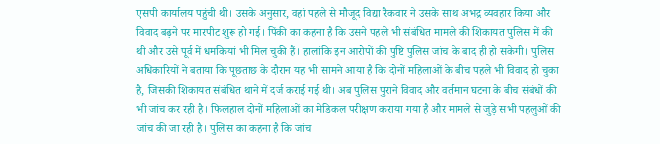एसपी कार्यालय पहुंची थी। उसके अनुसार, वहां पहले से मौजूद विद्या रैकवार ने उसके साथ अभद्र व्यवहार किया और विवाद बढ़ने पर मारपीट शुरू हो गई। पिंकी का कहना है कि उसने पहले भी संबंधित मामले की शिकायत पुलिस में की थी और उसे पूर्व में धमकियां भी मिल चुकी हैं। हालांकि इन आरोपों की पुष्टि पुलिस जांच के बाद ही हो सकेगी। पुलिस अधिकारियों ने बताया कि पूछताछ के दौरान यह भी सामने आया है कि दोनों महिलाओं के बीच पहले भी विवाद हो चुका है, जिसकी शिकायत संबंधित थाने में दर्ज कराई गई थी। अब पुलिस पुराने विवाद और वर्तमान घटना के बीच संबंधों की भी जांच कर रही है। फिलहाल दोनों महिलाओं का मेडिकल परीक्षण कराया गया है और मामले से जुड़े सभी पहलुओं की जांच की जा रही है। पुलिस का कहना है कि जांच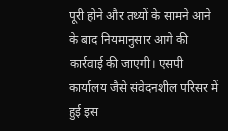पूरी होने और तथ्यों के सामने आने के बाद नियमानुसार आगे की कार्रवाई की जाएगी। एसपी कार्यालय जैसे संवेदनशील परिसर में हुई इस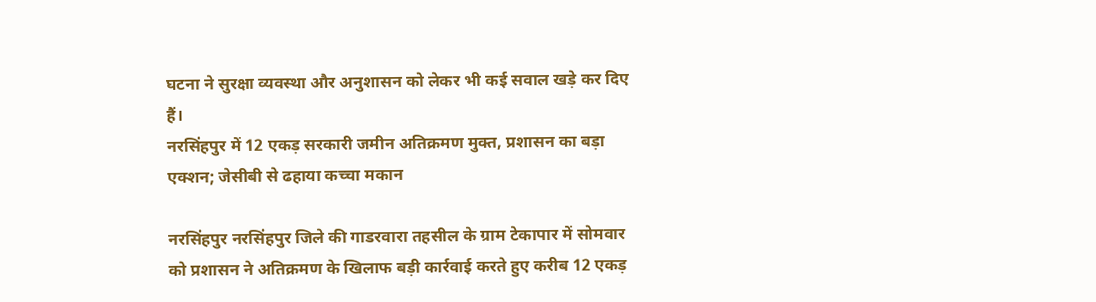घटना ने सुरक्षा व्यवस्था और अनुशासन को लेकर भी कई सवाल खड़े कर दिए हैं।
नरसिंहपुर में 12 एकड़ सरकारी जमीन अतिक्रमण मुक्त, प्रशासन का बड़ा एक्शन; जेसीबी से ढहाया कच्चा मकान

नरसिंहपुर नरसिंहपुर जिले की गाडरवारा तहसील के ग्राम टेकापार में सोमवार को प्रशासन ने अतिक्रमण के खिलाफ बड़ी कार्रवाई करते हुए करीब 12 एकड़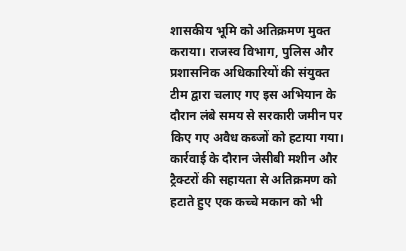शासकीय भूमि को अतिक्रमण मुक्त कराया। राजस्व विभाग, पुलिस और प्रशासनिक अधिकारियों की संयुक्त टीम द्वारा चलाए गए इस अभियान के दौरान लंबे समय से सरकारी जमीन पर किए गए अवैध कब्जों को हटाया गया। कार्रवाई के दौरान जेसीबी मशीन और ट्रैक्टरों की सहायता से अतिक्रमण को हटाते हुए एक कच्चे मकान को भी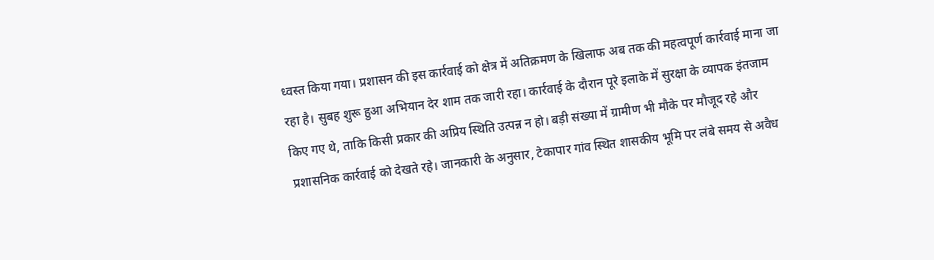ध्वस्त किया गया। प्रशासन की इस कार्रवाई को क्षेत्र में अतिक्रमण के खिलाफ अब तक की महत्वपूर्ण कार्रवाई माना जा रहा है। सुबह शुरू हुआ अभियान देर शाम तक जारी रहा। कार्रवाई के दौरान पूरे इलाके में सुरक्षा के व्यापक इंतजाम किए गए थे, ताकि किसी प्रकार की अप्रिय स्थिति उत्पन्न न हो। बड़ी संख्या में ग्रामीण भी मौके पर मौजूद रहे और प्रशासनिक कार्रवाई को देखते रहे। जानकारी के अनुसार, टेकापार गांव स्थित शासकीय भूमि पर लंबे समय से अवैध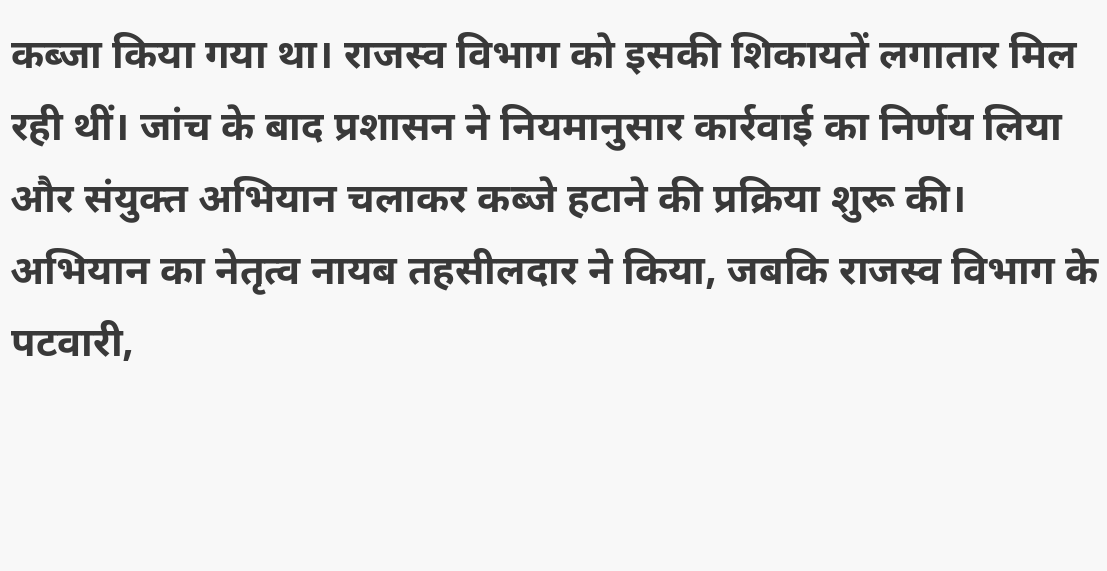कब्जा किया गया था। राजस्व विभाग को इसकी शिकायतें लगातार मिल रही थीं। जांच के बाद प्रशासन ने नियमानुसार कार्रवाई का निर्णय लिया और संयुक्त अभियान चलाकर कब्जे हटाने की प्रक्रिया शुरू की। अभियान का नेतृत्व नायब तहसीलदार ने किया, जबकि राजस्व विभाग के पटवारी,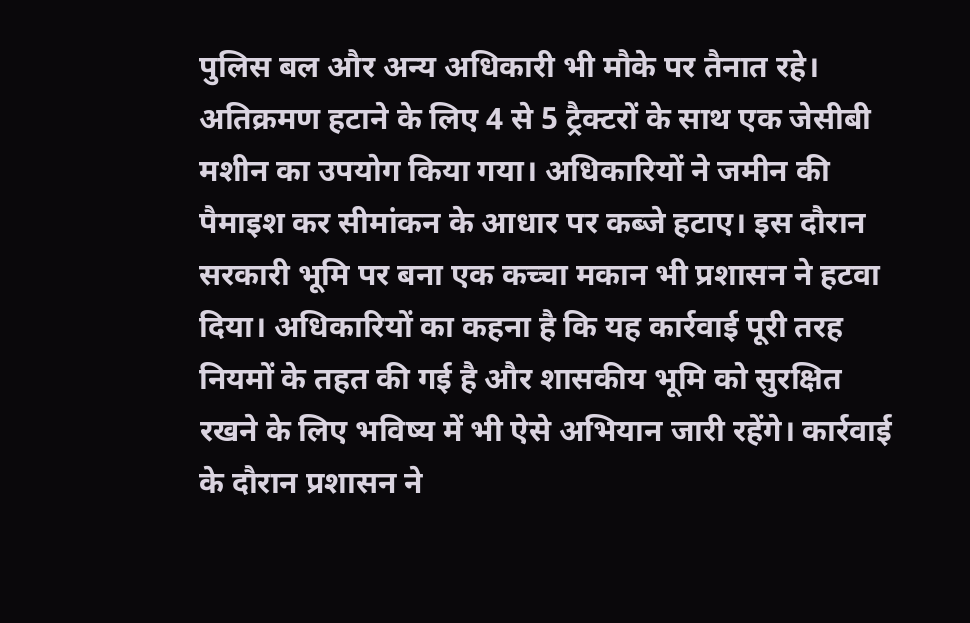पुलिस बल और अन्य अधिकारी भी मौके पर तैनात रहे। अतिक्रमण हटाने के लिए 4 से 5 ट्रैक्टरों के साथ एक जेसीबी मशीन का उपयोग किया गया। अधिकारियों ने जमीन की पैमाइश कर सीमांकन के आधार पर कब्जे हटाए। इस दौरान सरकारी भूमि पर बना एक कच्चा मकान भी प्रशासन ने हटवा दिया। अधिकारियों का कहना है कि यह कार्रवाई पूरी तरह नियमों के तहत की गई है और शासकीय भूमि को सुरक्षित रखने के लिए भविष्य में भी ऐसे अभियान जारी रहेंगे। कार्रवाई के दौरान प्रशासन ने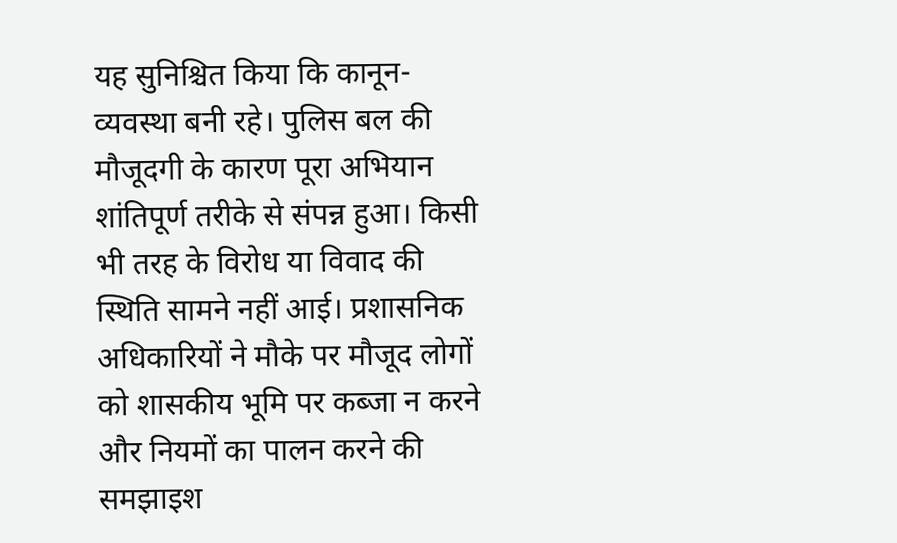यह सुनिश्चित किया कि कानून-व्यवस्था बनी रहे। पुलिस बल की मौजूदगी के कारण पूरा अभियान शांतिपूर्ण तरीके से संपन्न हुआ। किसी भी तरह के विरोध या विवाद की स्थिति सामने नहीं आई। प्रशासनिक अधिकारियों ने मौके पर मौजूद लोगों को शासकीय भूमि पर कब्जा न करने और नियमों का पालन करने की समझाइश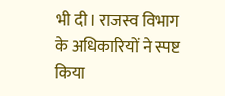भी दी। राजस्व विभाग के अधिकारियों ने स्पष्ट किया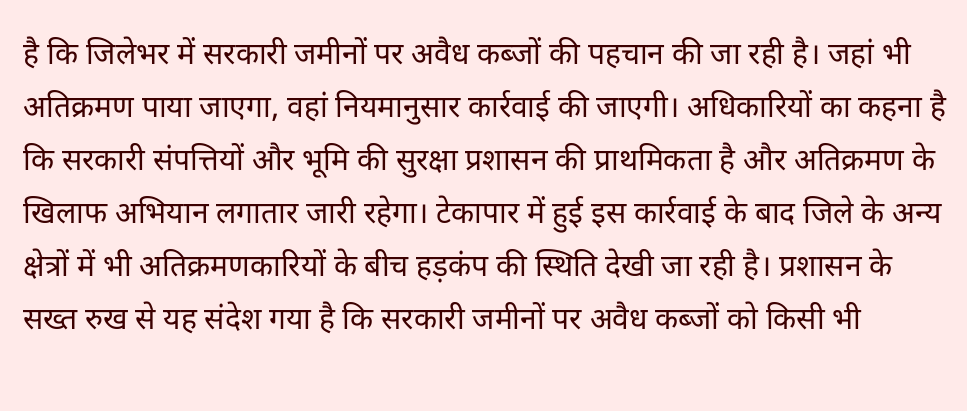है कि जिलेभर में सरकारी जमीनों पर अवैध कब्जों की पहचान की जा रही है। जहां भी अतिक्रमण पाया जाएगा, वहां नियमानुसार कार्रवाई की जाएगी। अधिकारियों का कहना है कि सरकारी संपत्तियों और भूमि की सुरक्षा प्रशासन की प्राथमिकता है और अतिक्रमण के खिलाफ अभियान लगातार जारी रहेगा। टेकापार में हुई इस कार्रवाई के बाद जिले के अन्य क्षेत्रों में भी अतिक्रमणकारियों के बीच हड़कंप की स्थिति देखी जा रही है। प्रशासन के सख्त रुख से यह संदेश गया है कि सरकारी जमीनों पर अवैध कब्जों को किसी भी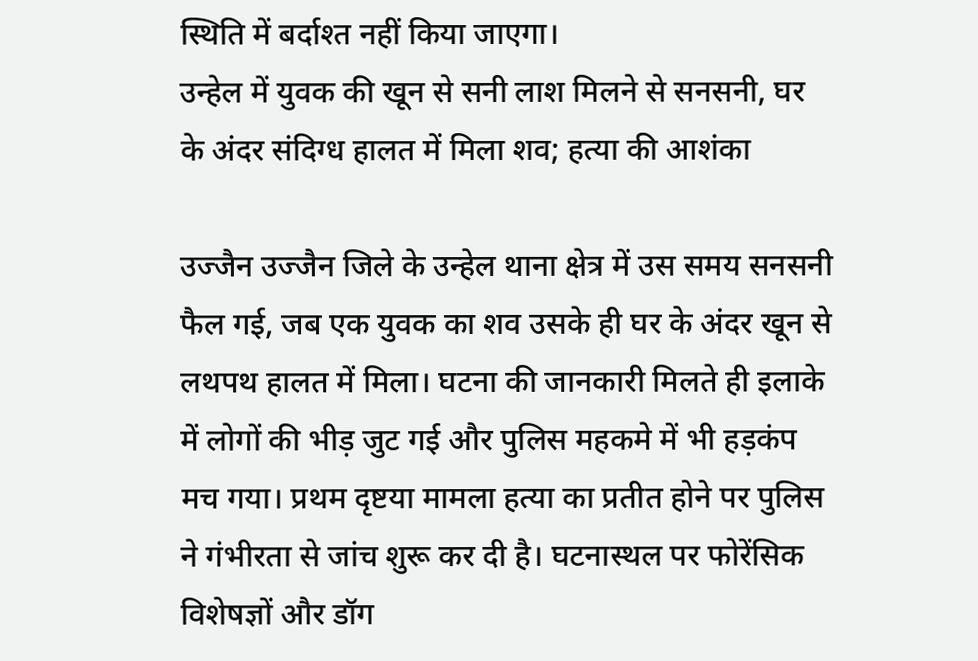स्थिति में बर्दाश्त नहीं किया जाएगा।
उन्हेल में युवक की खून से सनी लाश मिलने से सनसनी, घर के अंदर संदिग्ध हालत में मिला शव; हत्या की आशंका

उज्जैन उज्जैन जिले के उन्हेल थाना क्षेत्र में उस समय सनसनी फैल गई, जब एक युवक का शव उसके ही घर के अंदर खून से लथपथ हालत में मिला। घटना की जानकारी मिलते ही इलाके में लोगों की भीड़ जुट गई और पुलिस महकमे में भी हड़कंप मच गया। प्रथम दृष्टया मामला हत्या का प्रतीत होने पर पुलिस ने गंभीरता से जांच शुरू कर दी है। घटनास्थल पर फोरेंसिक विशेषज्ञों और डॉग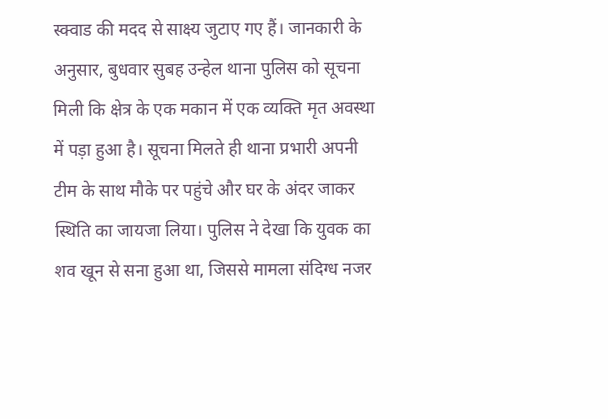स्क्वाड की मदद से साक्ष्य जुटाए गए हैं। जानकारी के अनुसार, बुधवार सुबह उन्हेल थाना पुलिस को सूचना मिली कि क्षेत्र के एक मकान में एक व्यक्ति मृत अवस्था में पड़ा हुआ है। सूचना मिलते ही थाना प्रभारी अपनी टीम के साथ मौके पर पहुंचे और घर के अंदर जाकर स्थिति का जायजा लिया। पुलिस ने देखा कि युवक का शव खून से सना हुआ था, जिससे मामला संदिग्ध नजर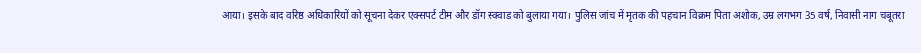आया। इसके बाद वरिष्ठ अधिकारियों को सूचना देकर एक्सपर्ट टीम और डॉग स्क्वाड को बुलाया गया। पुलिस जांच में मृतक की पहचान विक्रम पिता अशोक, उम्र लगभग 35 वर्ष, निवासी नाग चबूतरा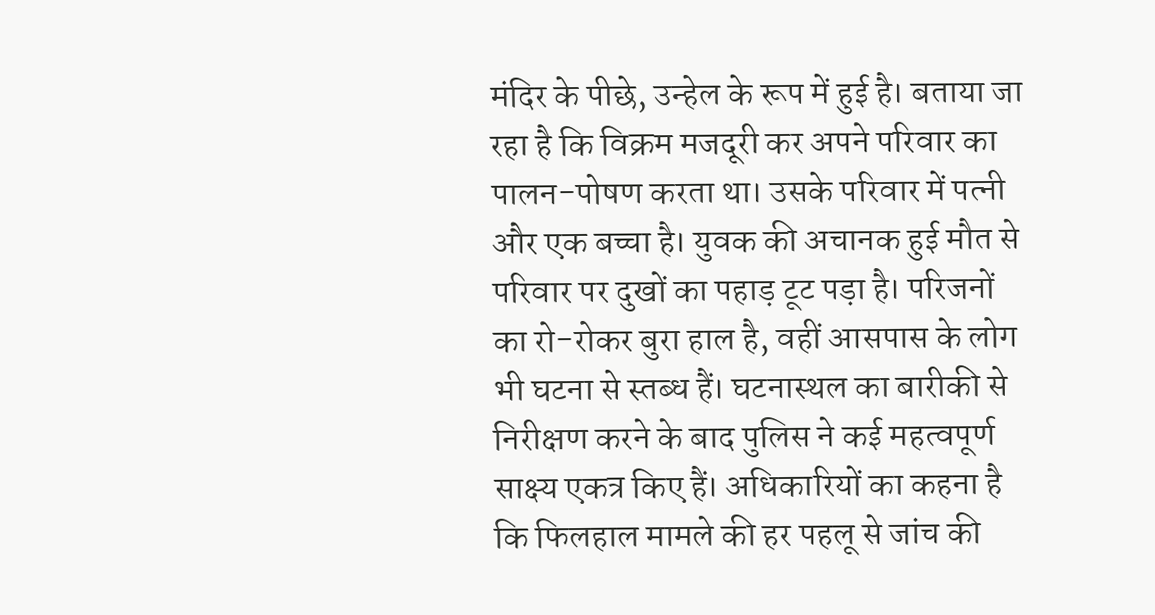मंदिर के पीछे, उन्हेल के रूप में हुई है। बताया जा रहा है कि विक्रम मजदूरी कर अपने परिवार का पालन-पोषण करता था। उसके परिवार में पत्नी और एक बच्चा है। युवक की अचानक हुई मौत से परिवार पर दुखों का पहाड़ टूट पड़ा है। परिजनों का रो-रोकर बुरा हाल है, वहीं आसपास के लोग भी घटना से स्तब्ध हैं। घटनास्थल का बारीकी से निरीक्षण करने के बाद पुलिस ने कई महत्वपूर्ण साक्ष्य एकत्र किए हैं। अधिकारियों का कहना है कि फिलहाल मामले की हर पहलू से जांच की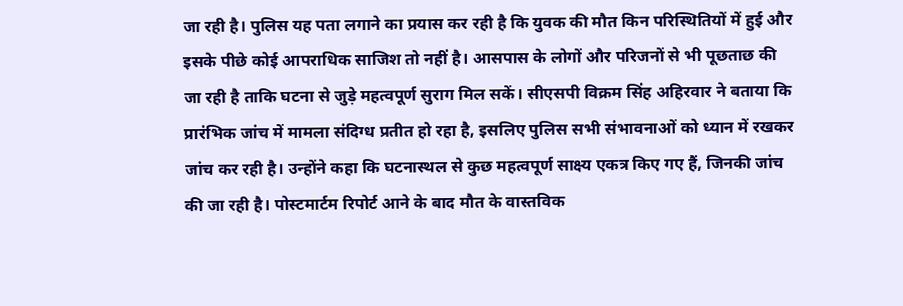जा रही है। पुलिस यह पता लगाने का प्रयास कर रही है कि युवक की मौत किन परिस्थितियों में हुई और इसके पीछे कोई आपराधिक साजिश तो नहीं है। आसपास के लोगों और परिजनों से भी पूछताछ की जा रही है ताकि घटना से जुड़े महत्वपूर्ण सुराग मिल सकें। सीएसपी विक्रम सिंह अहिरवार ने बताया कि प्रारंभिक जांच में मामला संदिग्ध प्रतीत हो रहा है, इसलिए पुलिस सभी संभावनाओं को ध्यान में रखकर जांच कर रही है। उन्होंने कहा कि घटनास्थल से कुछ महत्वपूर्ण साक्ष्य एकत्र किए गए हैं, जिनकी जांच की जा रही है। पोस्टमार्टम रिपोर्ट आने के बाद मौत के वास्तविक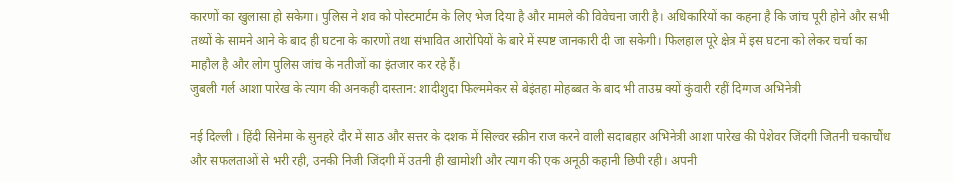कारणों का खुलासा हो सकेगा। पुलिस ने शव को पोस्टमार्टम के लिए भेज दिया है और मामले की विवेचना जारी है। अधिकारियों का कहना है कि जांच पूरी होने और सभी तथ्यों के सामने आने के बाद ही घटना के कारणों तथा संभावित आरोपियों के बारे में स्पष्ट जानकारी दी जा सकेगी। फिलहाल पूरे क्षेत्र में इस घटना को लेकर चर्चा का माहौल है और लोग पुलिस जांच के नतीजों का इंतजार कर रहे हैं।
जुबली गर्ल आशा पारेख के त्याग की अनकही दास्तान: शादीशुदा फिल्ममेकर से बेइंतहा मोहब्बत के बाद भी ताउम्र क्यों कुंवारी रहीं दिग्गज अभिनेत्री

नई दिल्ली । हिंदी सिनेमा के सुनहरे दौर में साठ और सत्तर के दशक में सिल्वर स्क्रीन राज करने वाली सदाबहार अभिनेत्री आशा पारेख की पेशेवर जिंदगी जितनी चकाचौंध और सफलताओं से भरी रही, उनकी निजी जिंदगी में उतनी ही खामोशी और त्याग की एक अनूठी कहानी छिपी रही। अपनी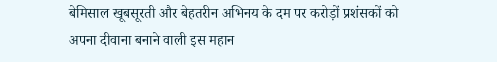बेमिसाल खूबसूरती और बेहतरीन अभिनय के दम पर करोड़ों प्रशंसकों को अपना दीवाना बनाने वाली इस महान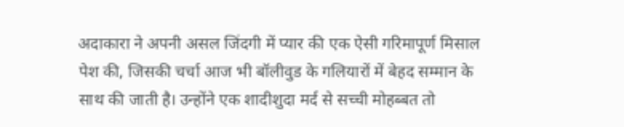अदाकारा ने अपनी असल जिंदगी में प्यार की एक ऐसी गरिमापूर्ण मिसाल पेश की, जिसकी चर्चा आज भी बॉलीवुड के गलियारों में बेहद सम्मान के साथ की जाती है। उन्होंने एक शादीशुदा मर्द से सच्ची मोहब्बत तो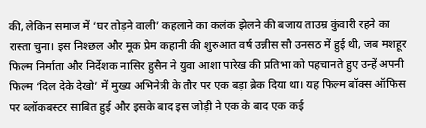की, लेकिन समाज में ‘घर तोड़ने वाली’ कहलाने का कलंक झेलने की बजाय ताउम्र कुंवारी रहने का रास्ता चुना। इस निश्छल और मूक प्रेम कहानी की शुरुआत वर्ष उन्नीस सौ उनसठ में हुई थी, जब मशहूर फिल्म निर्माता और निर्देशक नासिर हुसैन ने युवा आशा पारेख की प्रतिभा को पहचानते हुए उन्हें अपनी फिल्म ‘दिल देके देखो’ में मुख्य अभिनेत्री के तौर पर एक बड़ा ब्रेक दिया था। यह फिल्म बॉक्स ऑफिस पर ब्लॉकबस्टर साबित हुई और इसके बाद इस जोड़ी ने एक के बाद एक कई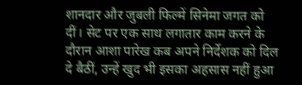शानदार और जुबली फिल्में सिनेमा जगत को दीं। सेट पर एक साथ लगातार काम करने के दौरान आशा पारेख कब अपने निर्देशक को दिल दे बैठीं, उन्हें खुद भी इसका अहसास नहीं हुआ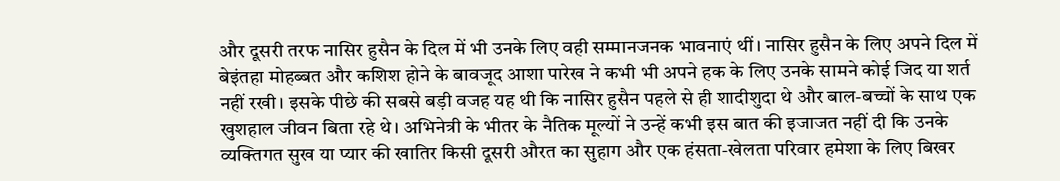और दूसरी तरफ नासिर हुसैन के दिल में भी उनके लिए वही सम्मानजनक भावनाएं थीं। नासिर हुसैन के लिए अपने दिल में बेइंतहा मोहब्बत और कशिश होने के बावजूद आशा पारेख ने कभी भी अपने हक के लिए उनके सामने कोई जिद या शर्त नहीं रखी। इसके पीछे की सबसे बड़ी वजह यह थी कि नासिर हुसैन पहले से ही शादीशुदा थे और बाल-बच्चों के साथ एक खुशहाल जीवन बिता रहे थे। अभिनेत्री के भीतर के नैतिक मूल्यों ने उन्हें कभी इस बात की इजाजत नहीं दी कि उनके व्यक्तिगत सुख या प्यार की खातिर किसी दूसरी औरत का सुहाग और एक हंसता-खेलता परिवार हमेशा के लिए बिखर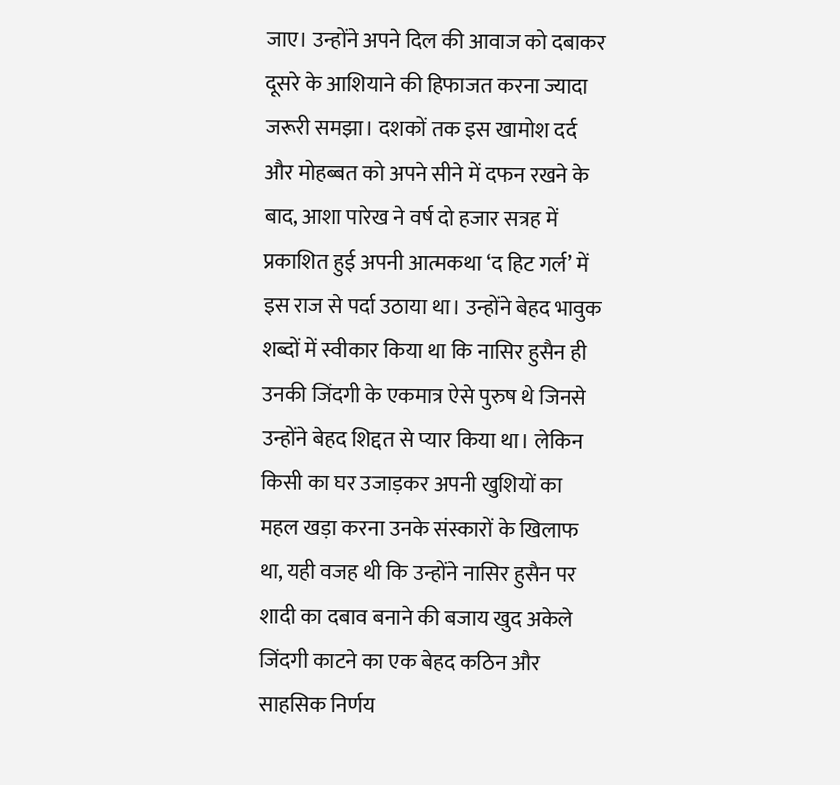जाए। उन्होंने अपने दिल की आवाज को दबाकर दूसरे के आशियाने की हिफाजत करना ज्यादा जरूरी समझा। दशकों तक इस खामोश दर्द और मोहब्बत को अपने सीने में दफन रखने के बाद, आशा पारेख ने वर्ष दो हजार सत्रह में प्रकाशित हुई अपनी आत्मकथा ‘द हिट गर्ल’ में इस राज से पर्दा उठाया था। उन्होंने बेहद भावुक शब्दों में स्वीकार किया था कि नासिर हुसैन ही उनकी जिंदगी के एकमात्र ऐसे पुरुष थे जिनसे उन्होंने बेहद शिद्दत से प्यार किया था। लेकिन किसी का घर उजाड़कर अपनी खुशियों का महल खड़ा करना उनके संस्कारों के खिलाफ था, यही वजह थी कि उन्होंने नासिर हुसैन पर शादी का दबाव बनाने की बजाय खुद अकेले जिंदगी काटने का एक बेहद कठिन और साहसिक निर्णय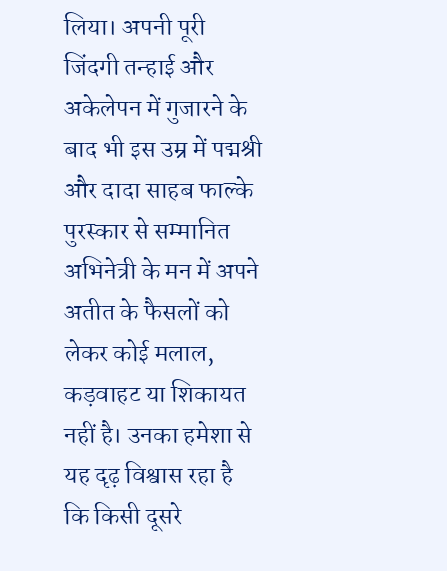लिया। अपनी पूरी जिंदगी तन्हाई और अकेलेपन में गुजारने के बाद भी इस उम्र में पद्मश्री और दादा साहब फाल्के पुरस्कार से सम्मानित अभिनेत्री के मन में अपने अतीत के फैसलों को लेकर कोई मलाल, कड़वाहट या शिकायत नहीं है। उनका हमेशा से यह दृढ़ विश्वास रहा है कि किसी दूसरे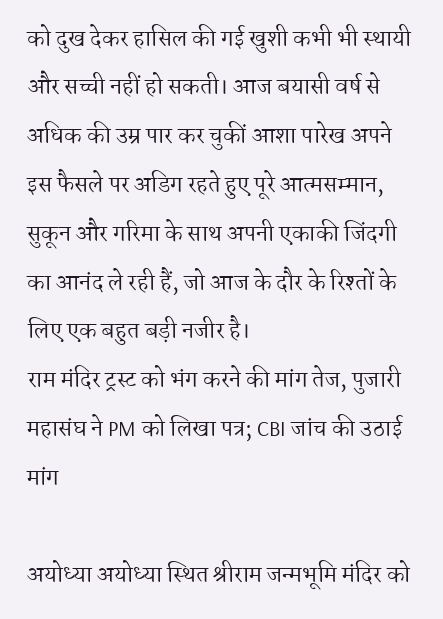को दुख देकर हासिल की गई खुशी कभी भी स्थायी और सच्ची नहीं हो सकती। आज बयासी वर्ष से अधिक की उम्र पार कर चुकीं आशा पारेख अपने इस फैसले पर अडिग रहते हुए पूरे आत्मसम्मान, सुकून और गरिमा के साथ अपनी एकाकी जिंदगी का आनंद ले रही हैं, जो आज के दौर के रिश्तों के लिए एक बहुत बड़ी नजीर है।
राम मंदिर ट्रस्ट को भंग करने की मांग तेज, पुजारी महासंघ ने PM को लिखा पत्र; CBI जांच की उठाई मांग

अयोध्या अयोध्या स्थित श्रीराम जन्मभूमि मंदिर को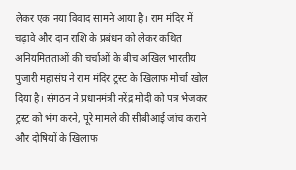लेकर एक नया विवाद सामने आया है। राम मंदिर में चढ़ावे और दान राशि के प्रबंधन को लेकर कथित अनियमितताओं की चर्चाओं के बीच अखिल भारतीय पुजारी महासंघ ने राम मंदिर ट्रस्ट के खिलाफ मोर्चा खोल दिया है। संगठन ने प्रधानमंत्री नरेंद्र मोदी को पत्र भेजकर ट्रस्ट को भंग करने, पूरे मामले की सीबीआई जांच कराने और दोषियों के खिलाफ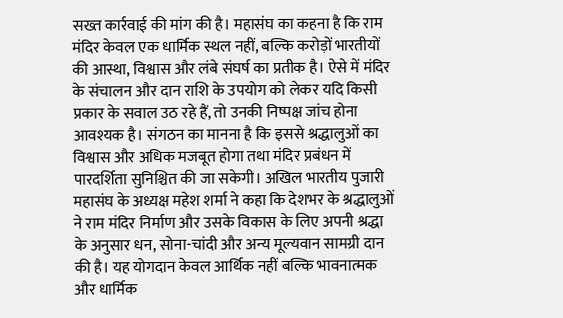सख्त कार्रवाई की मांग की है। महासंघ का कहना है कि राम मंदिर केवल एक धार्मिक स्थल नहीं, बल्कि करोड़ों भारतीयों की आस्था, विश्वास और लंबे संघर्ष का प्रतीक है। ऐसे में मंदिर के संचालन और दान राशि के उपयोग को लेकर यदि किसी प्रकार के सवाल उठ रहे हैं, तो उनकी निष्पक्ष जांच होना आवश्यक है। संगठन का मानना है कि इससे श्रद्धालुओं का विश्वास और अधिक मजबूत होगा तथा मंदिर प्रबंधन में पारदर्शिता सुनिश्चित की जा सकेगी। अखिल भारतीय पुजारी महासंघ के अध्यक्ष महेश शर्मा ने कहा कि देशभर के श्रद्धालुओं ने राम मंदिर निर्माण और उसके विकास के लिए अपनी श्रद्धा के अनुसार धन, सोना-चांदी और अन्य मूल्यवान सामग्री दान की है। यह योगदान केवल आर्थिक नहीं बल्कि भावनात्मक और धार्मिक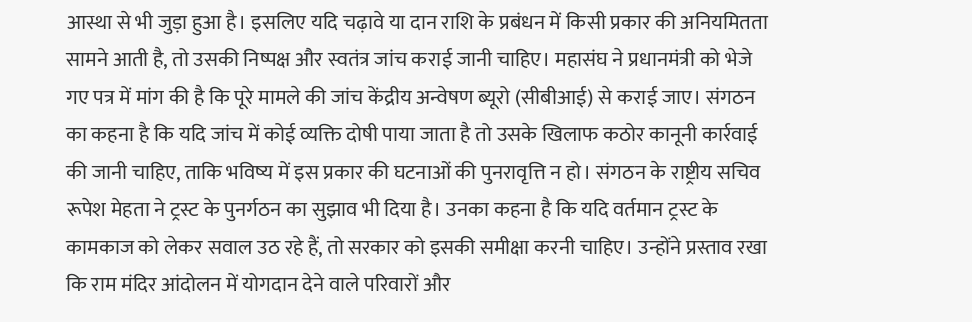आस्था से भी जुड़ा हुआ है। इसलिए यदि चढ़ावे या दान राशि के प्रबंधन में किसी प्रकार की अनियमितता सामने आती है, तो उसकी निष्पक्ष और स्वतंत्र जांच कराई जानी चाहिए। महासंघ ने प्रधानमंत्री को भेजे गए पत्र में मांग की है कि पूरे मामले की जांच केंद्रीय अन्वेषण ब्यूरो (सीबीआई) से कराई जाए। संगठन का कहना है कि यदि जांच में कोई व्यक्ति दोषी पाया जाता है तो उसके खिलाफ कठोर कानूनी कार्रवाई की जानी चाहिए, ताकि भविष्य में इस प्रकार की घटनाओं की पुनरावृत्ति न हो। संगठन के राष्ट्रीय सचिव रूपेश मेहता ने ट्रस्ट के पुनर्गठन का सुझाव भी दिया है। उनका कहना है कि यदि वर्तमान ट्रस्ट के कामकाज को लेकर सवाल उठ रहे हैं, तो सरकार को इसकी समीक्षा करनी चाहिए। उन्होंने प्रस्ताव रखा कि राम मंदिर आंदोलन में योगदान देने वाले परिवारों और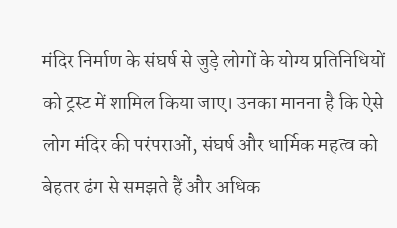मंदिर निर्माण के संघर्ष से जुड़े लोगों के योग्य प्रतिनिधियों को ट्रस्ट में शामिल किया जाए। उनका मानना है कि ऐसे लोग मंदिर की परंपराओं, संघर्ष और धार्मिक महत्व को बेहतर ढंग से समझते हैं और अधिक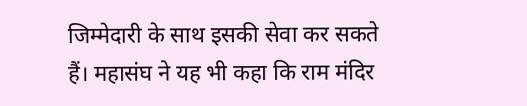जिम्मेदारी के साथ इसकी सेवा कर सकते हैं। महासंघ ने यह भी कहा कि राम मंदिर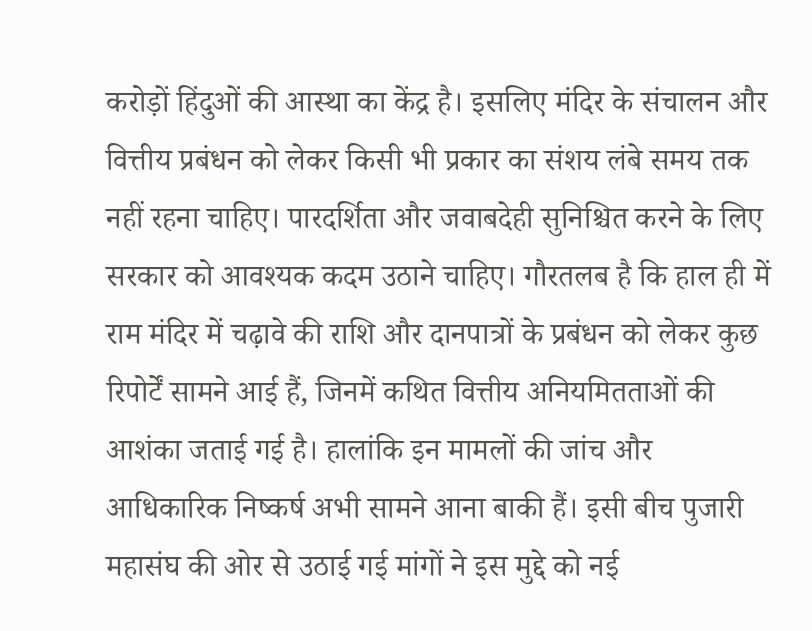करोड़ों हिंदुओं की आस्था का केंद्र है। इसलिए मंदिर के संचालन और वित्तीय प्रबंधन को लेकर किसी भी प्रकार का संशय लंबे समय तक नहीं रहना चाहिए। पारदर्शिता और जवाबदेही सुनिश्चित करने के लिए सरकार को आवश्यक कदम उठाने चाहिए। गौरतलब है कि हाल ही में राम मंदिर में चढ़ावे की राशि और दानपात्रों के प्रबंधन को लेकर कुछ रिपोर्टें सामने आई हैं, जिनमें कथित वित्तीय अनियमितताओं की आशंका जताई गई है। हालांकि इन मामलों की जांच और आधिकारिक निष्कर्ष अभी सामने आना बाकी हैं। इसी बीच पुजारी महासंघ की ओर से उठाई गई मांगों ने इस मुद्दे को नई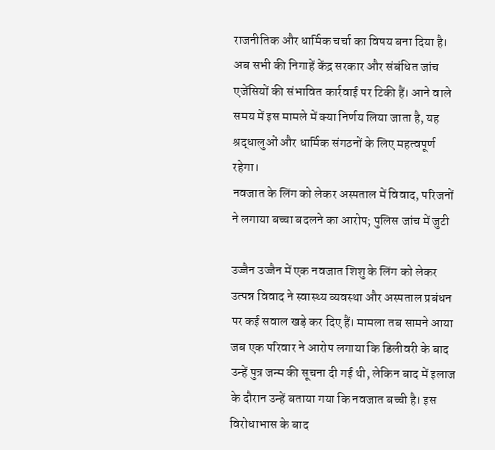राजनीतिक और धार्मिक चर्चा का विषय बना दिया है। अब सभी की निगाहें केंद्र सरकार और संबंधित जांच एजेंसियों की संभावित कार्रवाई पर टिकी हैं। आने वाले समय में इस मामले में क्या निर्णय लिया जाता है, यह श्रद्धालुओं और धार्मिक संगठनों के लिए महत्वपूर्ण रहेगा।
नवजात के लिंग को लेकर अस्पताल में विवाद, परिजनों ने लगाया बच्चा बदलने का आरोप; पुलिस जांच में जुटी

उज्जैन उज्जैन में एक नवजात शिशु के लिंग को लेकर उत्पन्न विवाद ने स्वास्थ्य व्यवस्था और अस्पताल प्रबंधन पर कई सवाल खड़े कर दिए हैं। मामला तब सामने आया जब एक परिवार ने आरोप लगाया कि डिलीवरी के बाद उन्हें पुत्र जन्म की सूचना दी गई थी, लेकिन बाद में इलाज के दौरान उन्हें बताया गया कि नवजात बच्ची है। इस विरोधाभास के बाद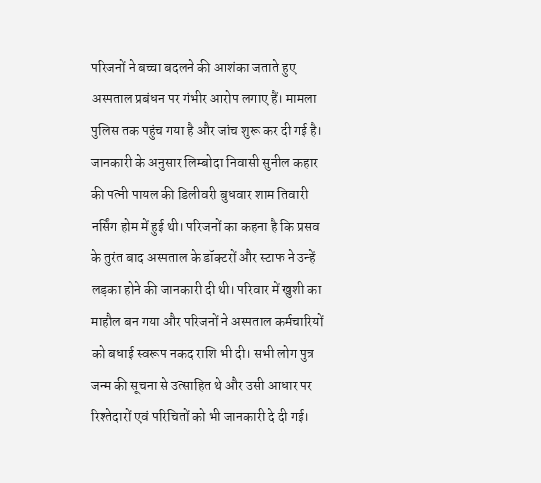परिजनों ने बच्चा बदलने की आशंका जताते हुए अस्पताल प्रबंधन पर गंभीर आरोप लगाए हैं। मामला पुलिस तक पहुंच गया है और जांच शुरू कर दी गई है। जानकारी के अनुसार लिम्बोदा निवासी सुनील कहार की पत्नी पायल की डिलीवरी बुधवार शाम तिवारी नर्सिंग होम में हुई थी। परिजनों का कहना है कि प्रसव के तुरंत बाद अस्पताल के डॉक्टरों और स्टाफ ने उन्हें लड़का होने की जानकारी दी थी। परिवार में खुशी का माहौल बन गया और परिजनों ने अस्पताल कर्मचारियों को बधाई स्वरूप नकद राशि भी दी। सभी लोग पुत्र जन्म की सूचना से उत्साहित थे और उसी आधार पर रिश्तेदारों एवं परिचितों को भी जानकारी दे दी गई।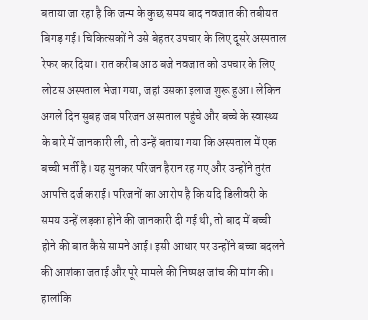बताया जा रहा है कि जन्म के कुछ समय बाद नवजात की तबीयत बिगड़ गई। चिकित्सकों ने उसे बेहतर उपचार के लिए दूसरे अस्पताल रेफर कर दिया। रात करीब आठ बजे नवजात को उपचार के लिए लोटस अस्पताल भेजा गया, जहां उसका इलाज शुरू हुआ। लेकिन अगले दिन सुबह जब परिजन अस्पताल पहुंचे और बच्चे के स्वास्थ्य के बारे में जानकारी ली, तो उन्हें बताया गया कि अस्पताल में एक बच्ची भर्ती है। यह सुनकर परिजन हैरान रह गए और उन्होंने तुरंत आपत्ति दर्ज कराई। परिजनों का आरोप है कि यदि डिलीवरी के समय उन्हें लड़का होने की जानकारी दी गई थी, तो बाद में बच्ची होने की बात कैसे सामने आई। इसी आधार पर उन्होंने बच्चा बदलने की आशंका जताई और पूरे मामले की निष्पक्ष जांच की मांग की। हालांकि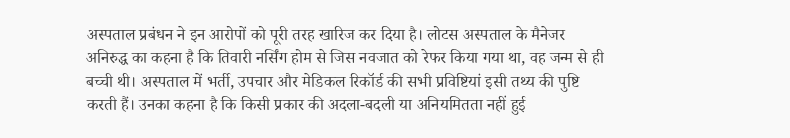अस्पताल प्रबंधन ने इन आरोपों को पूरी तरह खारिज कर दिया है। लोटस अस्पताल के मैनेजर अनिरुद्ध का कहना है कि तिवारी नर्सिंग होम से जिस नवजात को रेफर किया गया था, वह जन्म से ही बच्ची थी। अस्पताल में भर्ती, उपचार और मेडिकल रिकॉर्ड की सभी प्रविष्टियां इसी तथ्य की पुष्टि करती हैं। उनका कहना है कि किसी प्रकार की अदला-बदली या अनियमितता नहीं हुई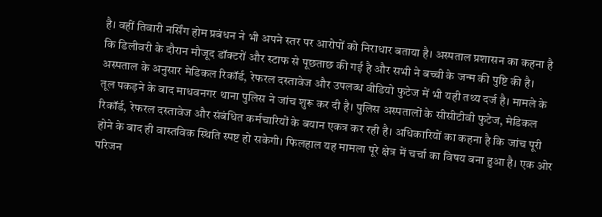है। वहीं तिवारी नर्सिंग होम प्रबंधन ने भी अपने स्तर पर आरोपों को निराधार बताया है। अस्पताल प्रशासन का कहना है कि डिलीवरी के दौरान मौजूद डॉक्टरों और स्टाफ से पूछताछ की गई है और सभी ने बच्ची के जन्म की पुष्टि की है। अस्पताल के अनुसार मेडिकल रिकॉर्ड, रेफरल दस्तावेज और उपलब्ध वीडियो फुटेज में भी यही तथ्य दर्ज है। मामले के तूल पकड़ने के बाद माधवनगर थाना पुलिस ने जांच शुरू कर दी है। पुलिस अस्पतालों के सीसीटीवी फुटेज, मेडिकल रिकॉर्ड, रेफरल दस्तावेज और संबंधित कर्मचारियों के बयान एकत्र कर रही है। अधिकारियों का कहना है कि जांच पूरी होने के बाद ही वास्तविक स्थिति स्पष्ट हो सकेगी। फिलहाल यह मामला पूरे क्षेत्र में चर्चा का विषय बना हुआ है। एक ओर परिजन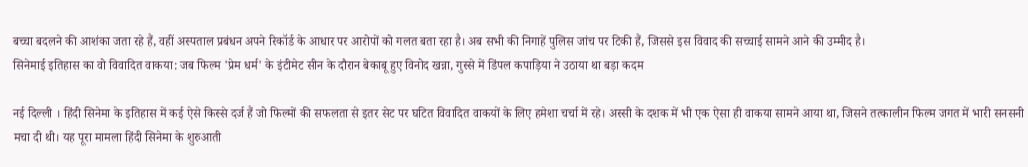बच्चा बदलने की आशंका जता रहे हैं, वहीं अस्पताल प्रबंधन अपने रिकॉर्ड के आधार पर आरोपों को गलत बता रहा है। अब सभी की निगाहें पुलिस जांच पर टिकी हैं, जिससे इस विवाद की सच्चाई सामने आने की उम्मीद है।
सिनेमाई इतिहास का वो विवादित वाकया: जब फिल्म 'प्रेम धर्म' के इंटीमेट सीन के दौरान बेकाबू हुए विनोद खन्ना, गुस्से में डिंपल कपाड़िया ने उठाया था बड़ा कदम

नई दिल्ली । हिंदी सिनेमा के इतिहास में कई ऐसे किस्से दर्ज हैं जो फिल्मों की सफलता से इतर सेट पर घटित विवादित वाकयों के लिए हमेशा चर्चा में रहे। अस्सी के दशक में भी एक ऐसा ही वाकया सामने आया था, जिसने तत्कालीन फिल्म जगत में भारी सनसनी मचा दी थी। यह पूरा मामला हिंदी सिनेमा के शुरुआती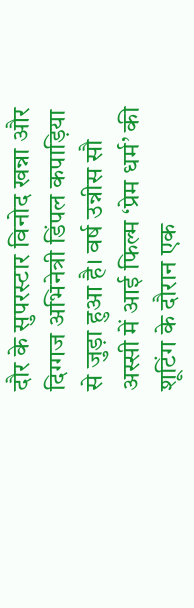दौर के सुपरस्टार विनोद खन्ना और दिग्गज अभिनेत्री डिंपल कपाड़िया से जुड़ा हुआ है। वर्ष उन्नीस सौ अस्सी में आई फिल्म ‘प्रेम धर्म’ की शूटिंग के दौरान एक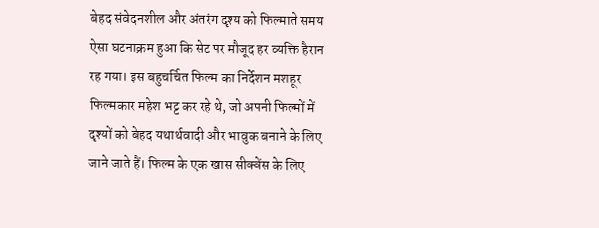बेहद संवेदनशील और अंतरंग दृश्य को फिल्माते समय ऐसा घटनाक्रम हुआ कि सेट पर मौजूद हर व्यक्ति हैरान रह गया। इस बहुचर्चित फिल्म का निर्देशन मशहूर फिल्मकार महेश भट्ट कर रहे थे, जो अपनी फिल्मों में दृश्यों को बेहद यथार्थवादी और भावुक बनाने के लिए जाने जाते हैं। फिल्म के एक खास सीक्वेंस के लिए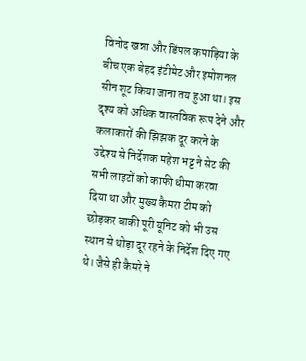विनोद खन्ना और डिंपल कपाड़िया के बीच एक बेहद इंटीमेट और इमोशनल सीन शूट किया जाना तय हुआ था। इस दृश्य को अधिक वास्तविक रूप देने और कलाकारों की झिझक दूर करने के उद्देश्य से निर्देशक महेश भट्ट ने सेट की सभी लाइटों को काफी धीमा करवा दिया था और मुख्य कैमरा टीम को छोड़कर बाकी पूरी यूनिट को भी उस स्थान से थोड़ा दूर रहने के निर्देश दिए गए थे। जैसे ही कैमरे ने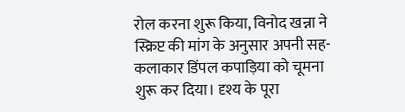रोल करना शुरू किया, विनोद खन्ना ने स्क्रिप्ट की मांग के अनुसार अपनी सह-कलाकार डिंपल कपाड़िया को चूमना शुरू कर दिया। दृश्य के पूरा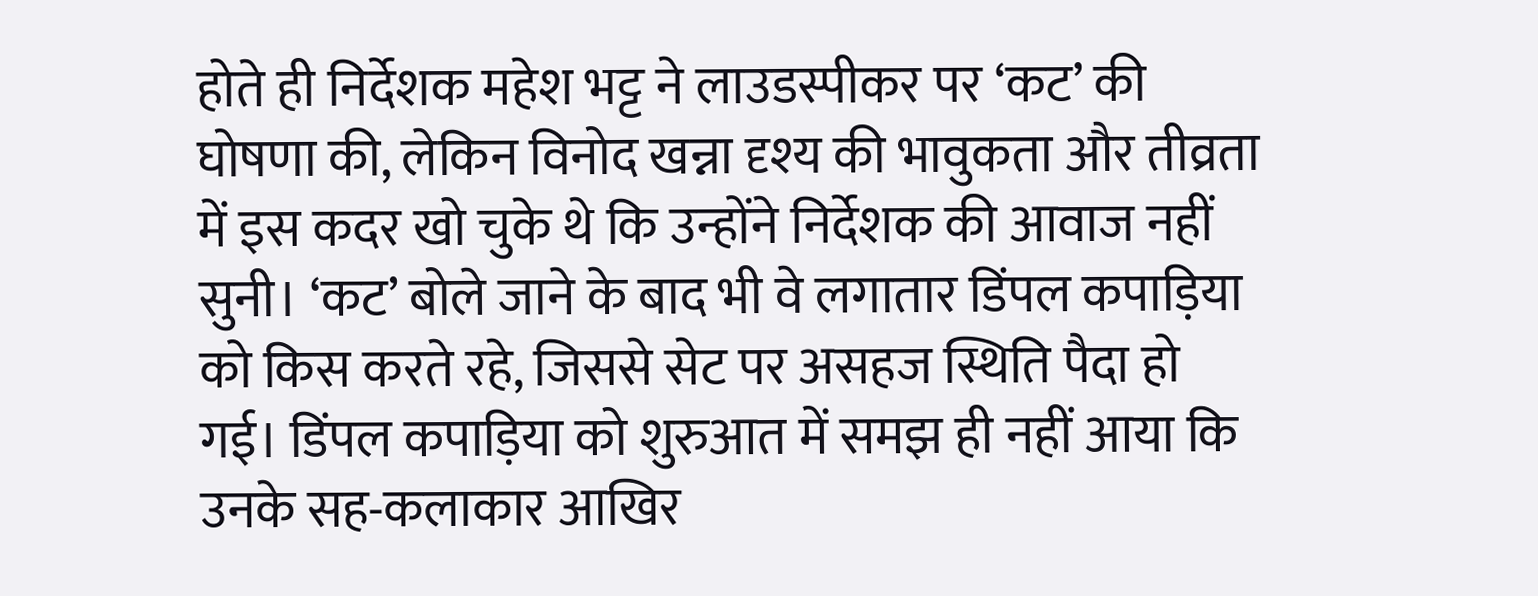होते ही निर्देशक महेश भट्ट ने लाउडस्पीकर पर ‘कट’ की घोषणा की, लेकिन विनोद खन्ना दृश्य की भावुकता और तीव्रता में इस कदर खो चुके थे कि उन्होंने निर्देशक की आवाज नहीं सुनी। ‘कट’ बोले जाने के बाद भी वे लगातार डिंपल कपाड़िया को किस करते रहे, जिससे सेट पर असहज स्थिति पैदा हो गई। डिंपल कपाड़िया को शुरुआत में समझ ही नहीं आया कि उनके सह-कलाकार आखिर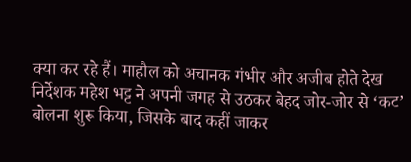क्या कर रहे हैं। माहौल को अचानक गंभीर और अजीब होते देख निर्देशक महेश भट्ट ने अपनी जगह से उठकर बेहद जोर-जोर से ‘कट’ बोलना शुरू किया, जिसके बाद कहीं जाकर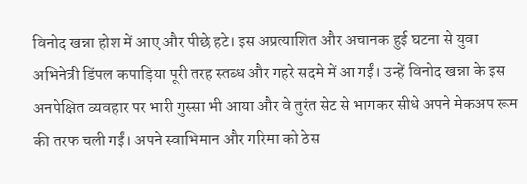विनोद खन्ना होश में आए और पीछे हटे। इस अप्रत्याशित और अचानक हुई घटना से युवा अभिनेत्री डिंपल कपाड़िया पूरी तरह स्तब्ध और गहरे सदमे में आ गईं। उन्हें विनोद खन्ना के इस अनपेक्षित व्यवहार पर भारी गुस्सा भी आया और वे तुरंत सेट से भागकर सीधे अपने मेकअप रूम की तरफ चली गईं। अपने स्वाभिमान और गरिमा को ठेस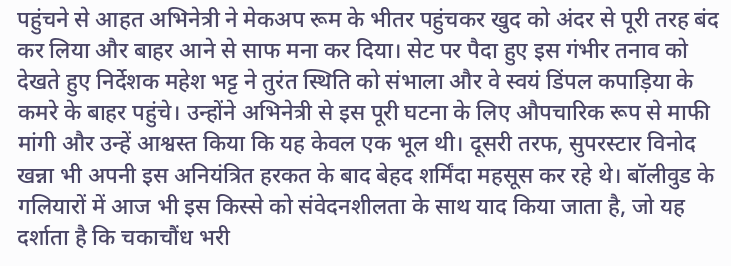पहुंचने से आहत अभिनेत्री ने मेकअप रूम के भीतर पहुंचकर खुद को अंदर से पूरी तरह बंद कर लिया और बाहर आने से साफ मना कर दिया। सेट पर पैदा हुए इस गंभीर तनाव को देखते हुए निर्देशक महेश भट्ट ने तुरंत स्थिति को संभाला और वे स्वयं डिंपल कपाड़िया के कमरे के बाहर पहुंचे। उन्होंने अभिनेत्री से इस पूरी घटना के लिए औपचारिक रूप से माफी मांगी और उन्हें आश्वस्त किया कि यह केवल एक भूल थी। दूसरी तरफ, सुपरस्टार विनोद खन्ना भी अपनी इस अनियंत्रित हरकत के बाद बेहद शर्मिंदा महसूस कर रहे थे। बॉलीवुड के गलियारों में आज भी इस किस्से को संवेदनशीलता के साथ याद किया जाता है, जो यह दर्शाता है कि चकाचौंध भरी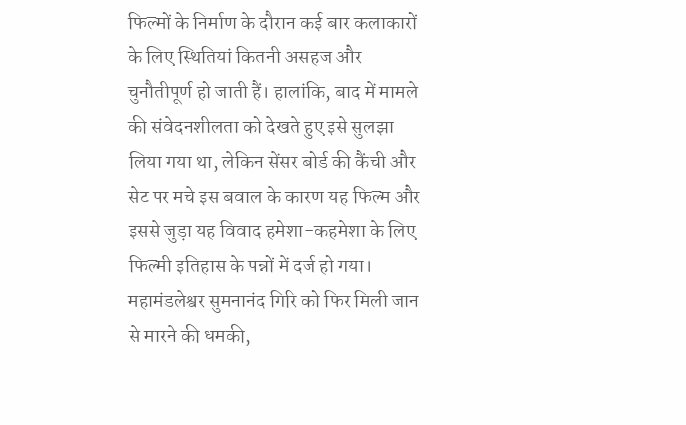फिल्मों के निर्माण के दौरान कई बार कलाकारों के लिए स्थितियां कितनी असहज और चुनौतीपूर्ण हो जाती हैं। हालांकि, बाद में मामले की संवेदनशीलता को देखते हुए इसे सुलझा लिया गया था, लेकिन सेंसर बोर्ड की कैंची और सेट पर मचे इस बवाल के कारण यह फिल्म और इससे जुड़ा यह विवाद हमेशा-कहमेशा के लिए फिल्मी इतिहास के पन्नों में दर्ज हो गया।
महामंडलेश्वर सुमनानंद गिरि को फिर मिली जान से मारने की धमकी,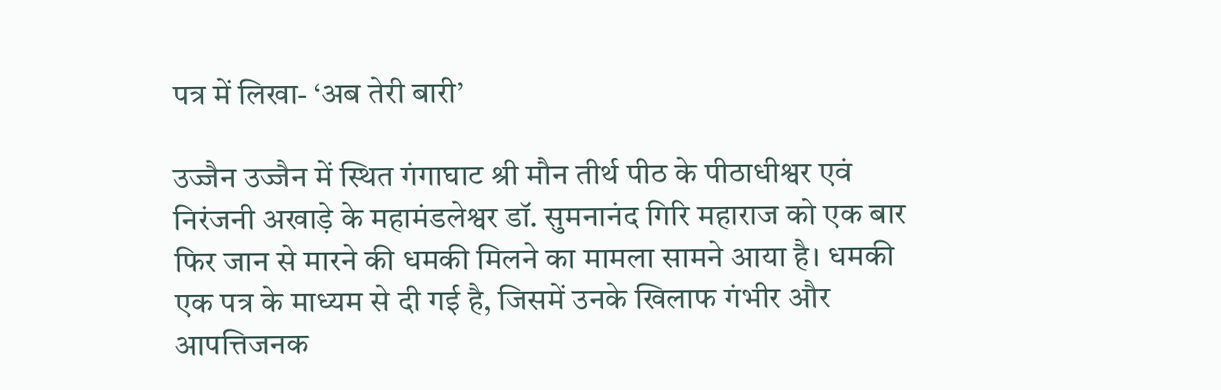पत्र में लिखा- ‘अब तेरी बारी’

उज्जैन उज्जैन में स्थित गंगाघाट श्री मौन तीर्थ पीठ के पीठाधीश्वर एवं निरंजनी अखाड़े के महामंडलेश्वर डॉ. सुमनानंद गिरि महाराज को एक बार फिर जान से मारने की धमकी मिलने का मामला सामने आया है। धमकी एक पत्र के माध्यम से दी गई है, जिसमें उनके खिलाफ गंभीर और आपत्तिजनक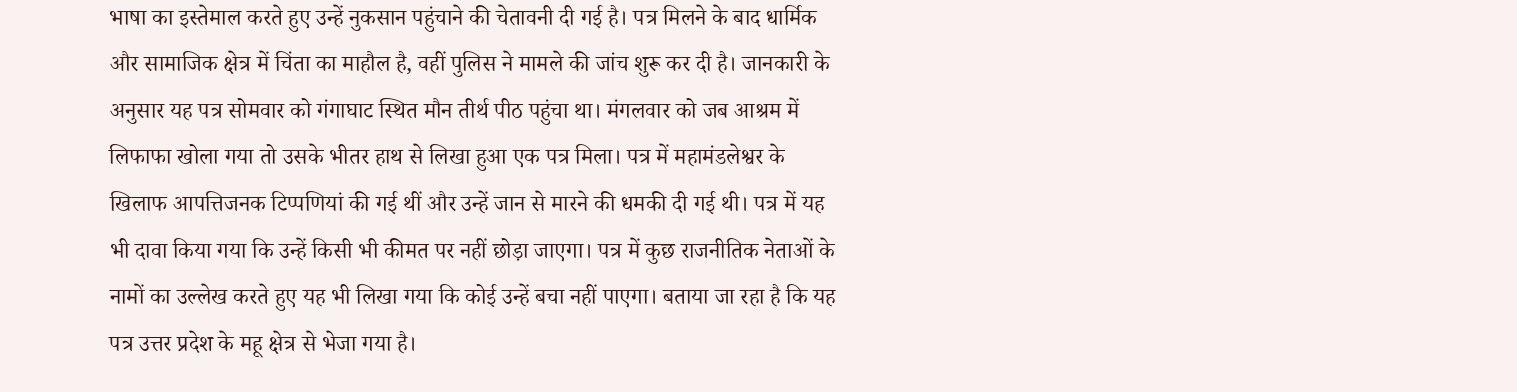भाषा का इस्तेमाल करते हुए उन्हें नुकसान पहुंचाने की चेतावनी दी गई है। पत्र मिलने के बाद धार्मिक और सामाजिक क्षेत्र में चिंता का माहौल है, वहीं पुलिस ने मामले की जांच शुरू कर दी है। जानकारी के अनुसार यह पत्र सोमवार को गंगाघाट स्थित मौन तीर्थ पीठ पहुंचा था। मंगलवार को जब आश्रम में लिफाफा खोला गया तो उसके भीतर हाथ से लिखा हुआ एक पत्र मिला। पत्र में महामंडलेश्वर के खिलाफ आपत्तिजनक टिप्पणियां की गई थीं और उन्हें जान से मारने की धमकी दी गई थी। पत्र में यह भी दावा किया गया कि उन्हें किसी भी कीमत पर नहीं छोड़ा जाएगा। पत्र में कुछ राजनीतिक नेताओं के नामों का उल्लेख करते हुए यह भी लिखा गया कि कोई उन्हें बचा नहीं पाएगा। बताया जा रहा है कि यह पत्र उत्तर प्रदेश के महू क्षेत्र से भेजा गया है।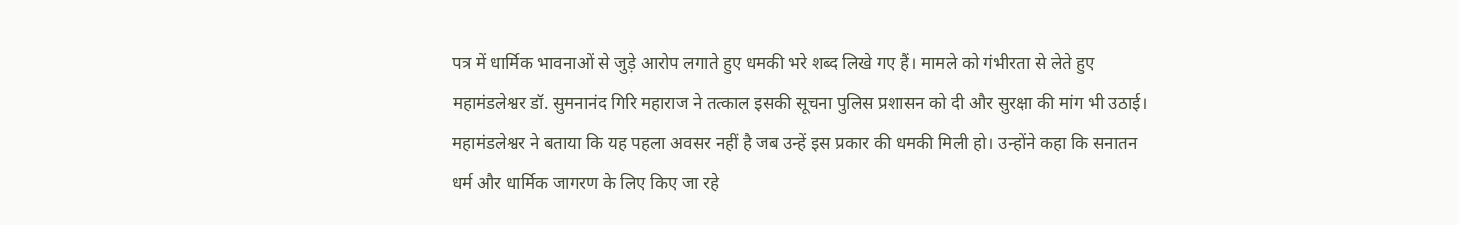पत्र में धार्मिक भावनाओं से जुड़े आरोप लगाते हुए धमकी भरे शब्द लिखे गए हैं। मामले को गंभीरता से लेते हुए महामंडलेश्वर डॉ. सुमनानंद गिरि महाराज ने तत्काल इसकी सूचना पुलिस प्रशासन को दी और सुरक्षा की मांग भी उठाई। महामंडलेश्वर ने बताया कि यह पहला अवसर नहीं है जब उन्हें इस प्रकार की धमकी मिली हो। उन्होंने कहा कि सनातन धर्म और धार्मिक जागरण के लिए किए जा रहे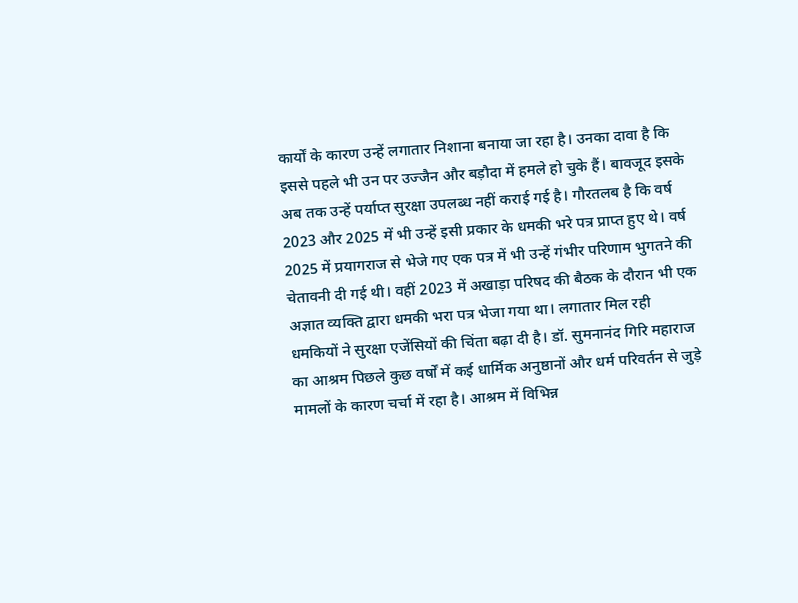कार्यों के कारण उन्हें लगातार निशाना बनाया जा रहा है। उनका दावा है कि इससे पहले भी उन पर उज्जैन और बड़ौदा में हमले हो चुके हैं। बावजूद इसके अब तक उन्हें पर्याप्त सुरक्षा उपलब्ध नहीं कराई गई है। गौरतलब है कि वर्ष 2023 और 2025 में भी उन्हें इसी प्रकार के धमकी भरे पत्र प्राप्त हुए थे। वर्ष 2025 में प्रयागराज से भेजे गए एक पत्र में भी उन्हें गंभीर परिणाम भुगतने की चेतावनी दी गई थी। वहीं 2023 में अखाड़ा परिषद की बैठक के दौरान भी एक अज्ञात व्यक्ति द्वारा धमकी भरा पत्र भेजा गया था। लगातार मिल रही धमकियों ने सुरक्षा एजेंसियों की चिंता बढ़ा दी है। डॉ. सुमनानंद गिरि महाराज का आश्रम पिछले कुछ वर्षों में कई धार्मिक अनुष्ठानों और धर्म परिवर्तन से जुड़े मामलों के कारण चर्चा में रहा है। आश्रम में विभिन्न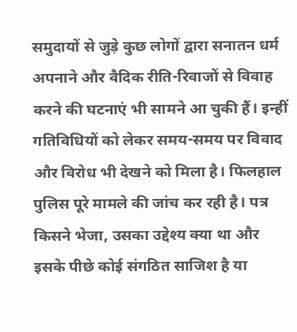समुदायों से जुड़े कुछ लोगों द्वारा सनातन धर्म अपनाने और वैदिक रीति-रिवाजों से विवाह करने की घटनाएं भी सामने आ चुकी हैं। इन्हीं गतिविधियों को लेकर समय-समय पर विवाद और विरोध भी देखने को मिला है। फिलहाल पुलिस पूरे मामले की जांच कर रही है। पत्र किसने भेजा, उसका उद्देश्य क्या था और इसके पीछे कोई संगठित साजिश है या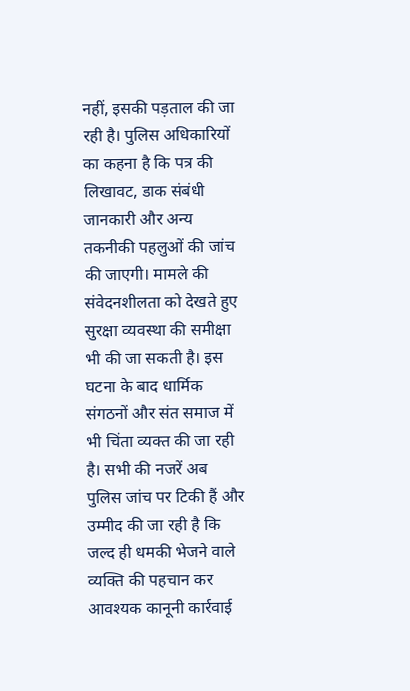नहीं, इसकी पड़ताल की जा रही है। पुलिस अधिकारियों का कहना है कि पत्र की लिखावट, डाक संबंधी जानकारी और अन्य तकनीकी पहलुओं की जांच की जाएगी। मामले की संवेदनशीलता को देखते हुए सुरक्षा व्यवस्था की समीक्षा भी की जा सकती है। इस घटना के बाद धार्मिक संगठनों और संत समाज में भी चिंता व्यक्त की जा रही है। सभी की नजरें अब पुलिस जांच पर टिकी हैं और उम्मीद की जा रही है कि जल्द ही धमकी भेजने वाले व्यक्ति की पहचान कर आवश्यक कानूनी कार्रवाई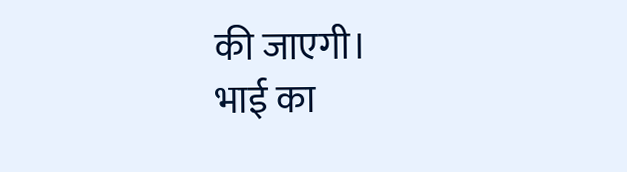की जाएगी।
भाई का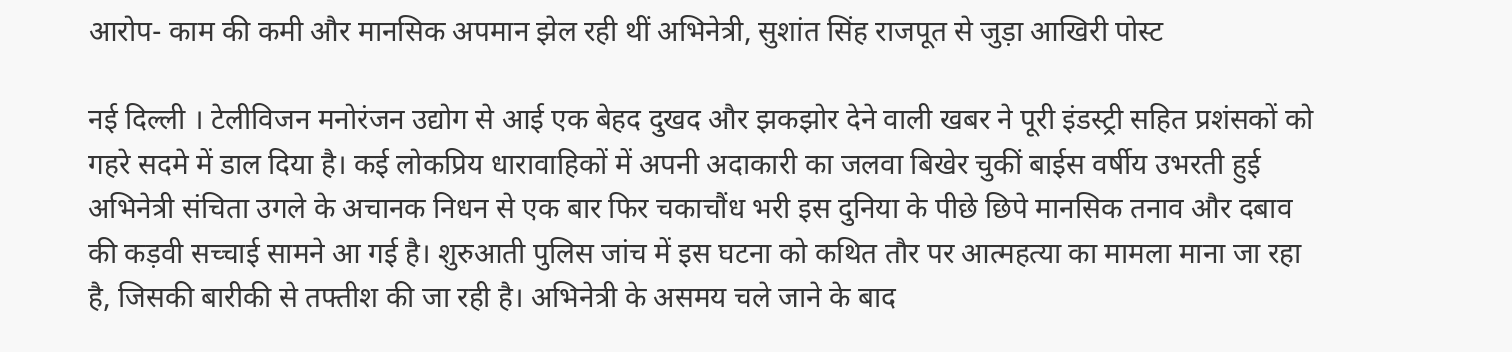आरोप- काम की कमी और मानसिक अपमान झेल रही थीं अभिनेत्री, सुशांत सिंह राजपूत से जुड़ा आखिरी पोस्ट

नई दिल्ली । टेलीविजन मनोरंजन उद्योग से आई एक बेहद दुखद और झकझोर देने वाली खबर ने पूरी इंडस्ट्री सहित प्रशंसकों को गहरे सदमे में डाल दिया है। कई लोकप्रिय धारावाहिकों में अपनी अदाकारी का जलवा बिखेर चुकीं बाईस वर्षीय उभरती हुई अभिनेत्री संचिता उगले के अचानक निधन से एक बार फिर चकाचौंध भरी इस दुनिया के पीछे छिपे मानसिक तनाव और दबाव की कड़वी सच्चाई सामने आ गई है। शुरुआती पुलिस जांच में इस घटना को कथित तौर पर आत्महत्या का मामला माना जा रहा है, जिसकी बारीकी से तफ्तीश की जा रही है। अभिनेत्री के असमय चले जाने के बाद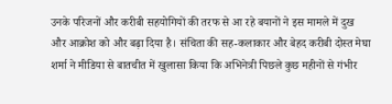उनके परिजनों और करीबी सहयोगियों की तरफ से आ रहे बयानों ने इस मामले में दुख और आक्रोश को और बढ़ा दिया है। संचिता की सह-कलाकार और बेहद करीबी दोस्त मेघा शर्मा ने मीडिया से बातचीत में खुलासा किया कि अभिनेत्री पिछले कुछ महीनों से गंभीर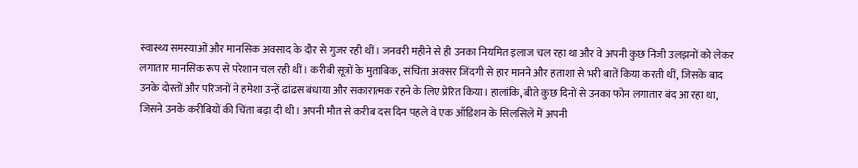स्वास्थ्य समस्याओं और मानसिक अवसाद के दौर से गुजर रही थीं। जनवरी महीने से ही उनका नियमित इलाज चल रहा था और वे अपनी कुछ निजी उलझनों को लेकर लगातार मानसिक रूप से परेशान चल रही थीं। करीबी सूत्रों के मुताबिक, संचिता अक्सर जिंदगी से हार मानने और हताशा से भरी बातें किया करती थीं, जिसके बाद उनके दोस्तों और परिजनों ने हमेशा उन्हें ढांढस बंधाया और सकारात्मक रहने के लिए प्रेरित किया। हालांकि, बीते कुछ दिनों से उनका फोन लगातार बंद आ रहा था, जिसने उनके करीबियों की चिंता बढ़ा दी थी। अपनी मौत से करीब दस दिन पहले वे एक ऑडिशन के सिलसिले में अपनी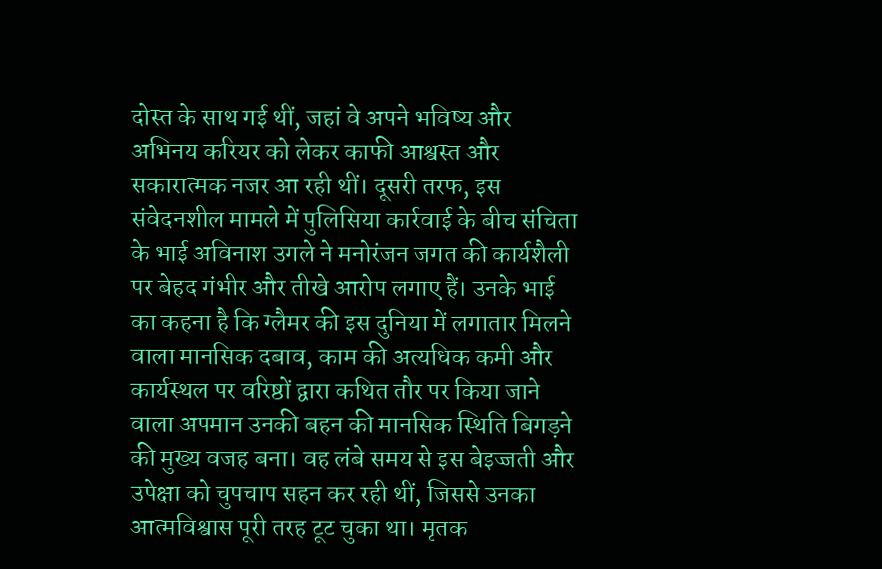दोस्त के साथ गई थीं, जहां वे अपने भविष्य और अभिनय करियर को लेकर काफी आश्वस्त और सकारात्मक नजर आ रही थीं। दूसरी तरफ, इस संवेदनशील मामले में पुलिसिया कार्रवाई के बीच संचिता के भाई अविनाश उगले ने मनोरंजन जगत की कार्यशैली पर बेहद गंभीर और तीखे आरोप लगाए हैं। उनके भाई का कहना है कि ग्लैमर की इस दुनिया में लगातार मिलने वाला मानसिक दबाव, काम की अत्यधिक कमी और कार्यस्थल पर वरिष्ठों द्वारा कथित तौर पर किया जाने वाला अपमान उनकी बहन की मानसिक स्थिति बिगड़ने की मुख्य वजह बना। वह लंबे समय से इस बेइज्जती और उपेक्षा को चुपचाप सहन कर रही थीं, जिससे उनका आत्मविश्वास पूरी तरह टूट चुका था। मृतक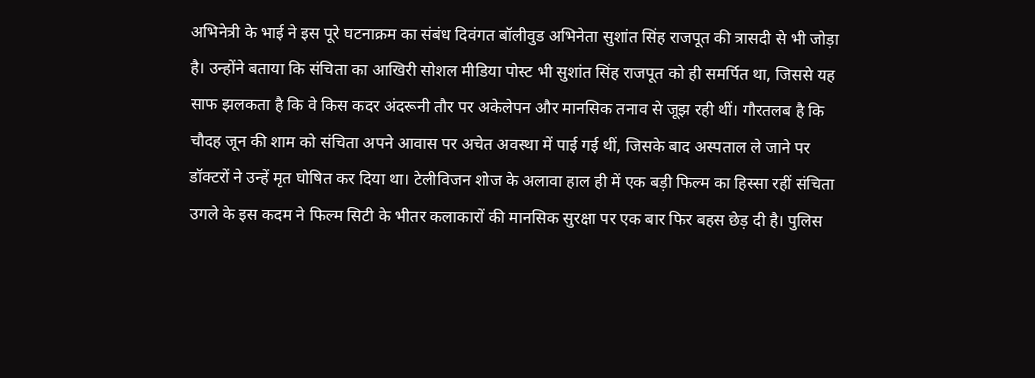अभिनेत्री के भाई ने इस पूरे घटनाक्रम का संबंध दिवंगत बॉलीवुड अभिनेता सुशांत सिंह राजपूत की त्रासदी से भी जोड़ा है। उन्होंने बताया कि संचिता का आखिरी सोशल मीडिया पोस्ट भी सुशांत सिंह राजपूत को ही समर्पित था, जिससे यह साफ झलकता है कि वे किस कदर अंदरूनी तौर पर अकेलेपन और मानसिक तनाव से जूझ रही थीं। गौरतलब है कि चौदह जून की शाम को संचिता अपने आवास पर अचेत अवस्था में पाई गई थीं, जिसके बाद अस्पताल ले जाने पर डॉक्टरों ने उन्हें मृत घोषित कर दिया था। टेलीविजन शोज के अलावा हाल ही में एक बड़ी फिल्म का हिस्सा रहीं संचिता उगले के इस कदम ने फिल्म सिटी के भीतर कलाकारों की मानसिक सुरक्षा पर एक बार फिर बहस छेड़ दी है। पुलिस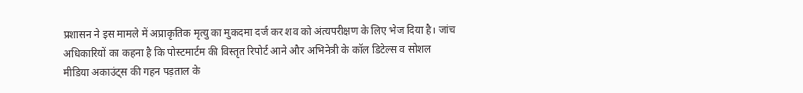प्रशासन ने इस मामले में अप्राकृतिक मृत्यु का मुकदमा दर्ज कर शव को अंत्यपरीक्षण के लिए भेज दिया है। जांच अधिकारियों का कहना है कि पोस्टमार्टम की विस्तृत रिपोर्ट आने और अभिनेत्री के कॉल डिटेल्स व सोशल मीडिया अकाउंट्स की गहन पड़ताल के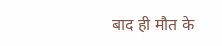बाद ही मौत के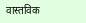वास्तविक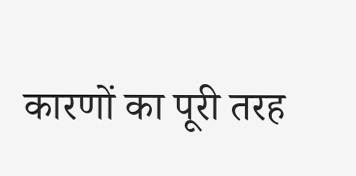कारणों का पूरी तरह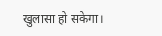खुलासा हो सकेगा।